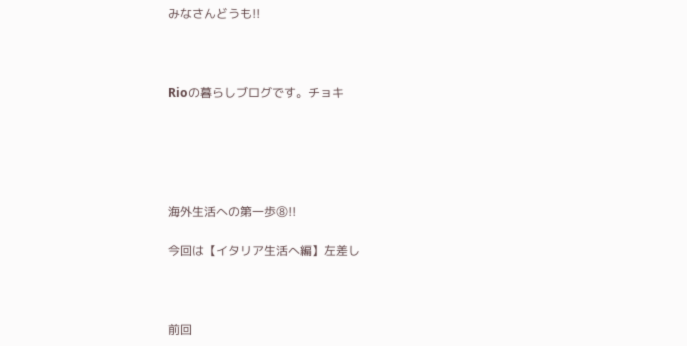みなさんどうも!!



Rioの暮らしブログです。チョキ





海外生活への第一歩⑧!!

今回は【イタリア生活へ編】左差し



前回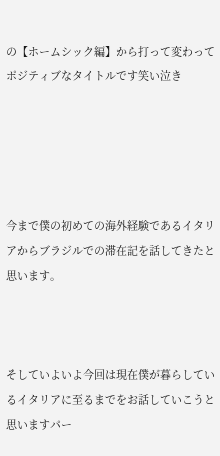の【ホームシック編】から打って変わってポジティブなタイトルです笑い泣き





今まで僕の初めての海外経験であるイタリアからブラジルでの滞在記を話してきたと思います。



そしていよいよ今回は現在僕が暮らしているイタリアに至るまでをお話していこうと思いますパー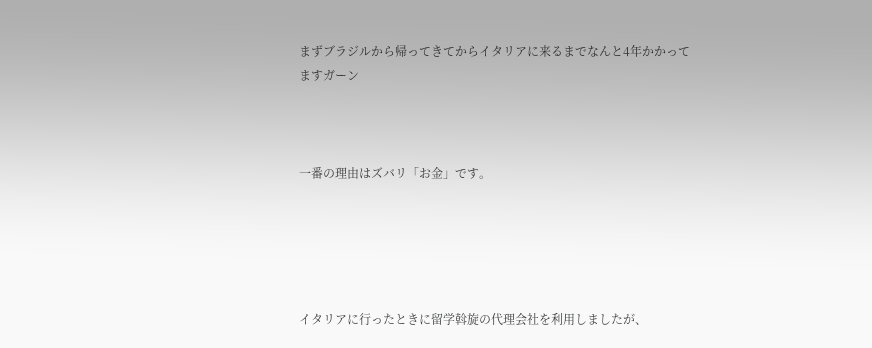まずブラジルから帰ってきてからイタリアに来るまでなんと4年かかってますガーン



一番の理由はズバリ「お金」です。





イタリアに行ったときに留学斡旋の代理会社を利用しましたが、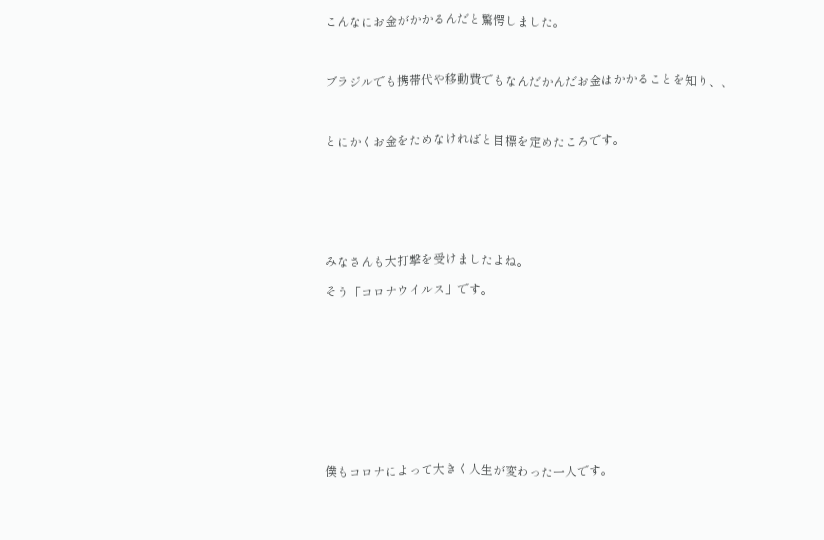こんなにお金がかかるんだと驚愕しました。



ブラジルでも携帯代や移動費でもなんだかんだお金はかかることを知り、、



とにかくお金をためなければと目標を定めたころです。







みなさんも大打撃を受けましたよね。

そう「コロナウイルス」です。











僕もコロナによって大きく人生が変わった一人です。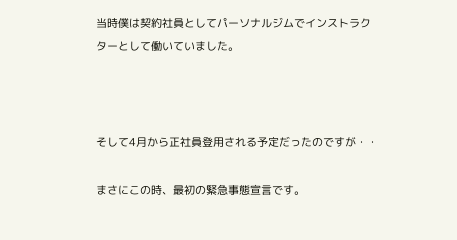当時僕は契約社員としてパーソナルジムでインストラクターとして働いていました。



そして4月から正社員登用される予定だったのですが・・

まさにこの時、最初の緊急事態宣言です。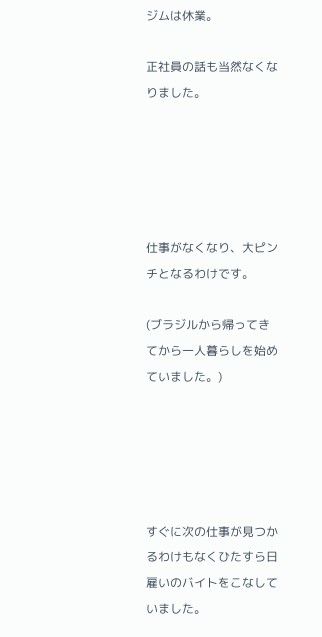ジムは休業。

正社員の話も当然なくなりました。





仕事がなくなり、大ピンチとなるわけです。

(ブラジルから帰ってきてから一人暮らしを始めていました。)





すぐに次の仕事が見つかるわけもなくひたすら日雇いのバイトをこなしていました。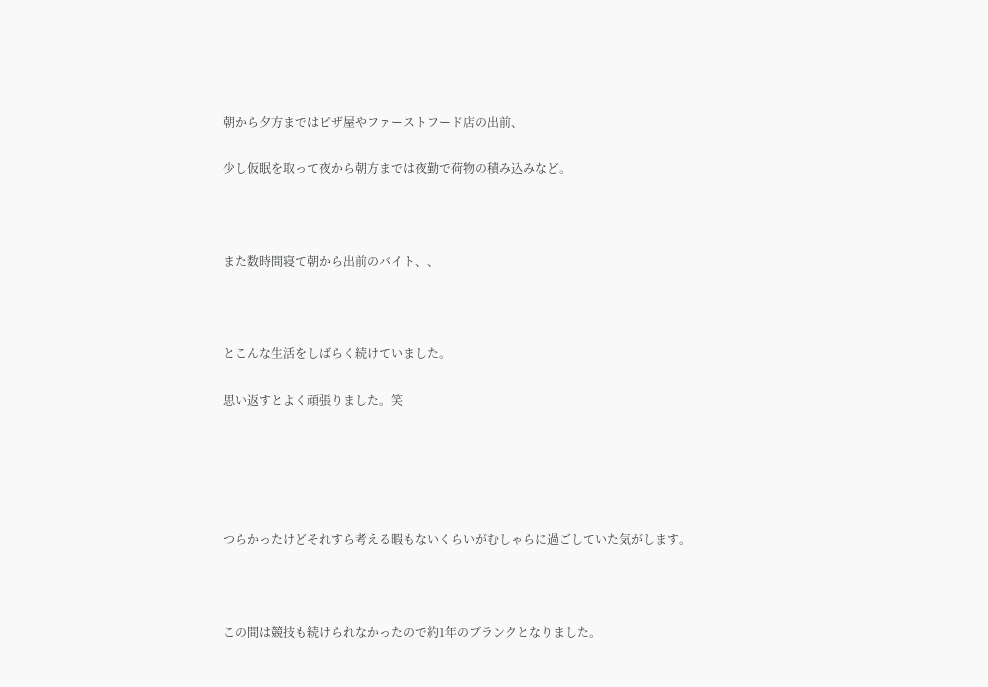朝から夕方まではピザ屋やファーストフード店の出前、

少し仮眠を取って夜から朝方までは夜勤で荷物の積み込みなど。



また数時間寝て朝から出前のバイト、、



とこんな生活をしばらく続けていました。

思い返すとよく頑張りました。笑





つらかったけどそれすら考える暇もないくらいがむしゃらに過ごしていた気がします。



この間は競技も続けられなかったので約1年のブランクとなりました。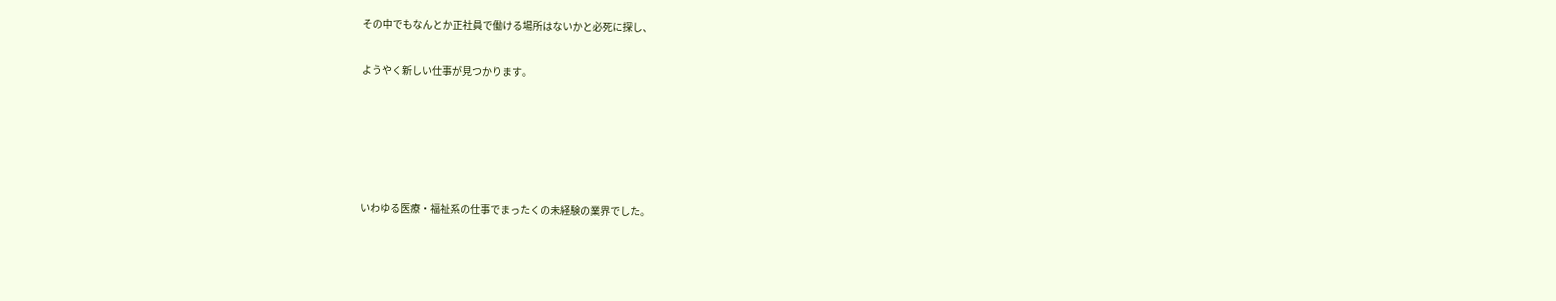その中でもなんとか正社員で働ける場所はないかと必死に探し、

ようやく新しい仕事が見つかります。





いわゆる医療・福祉系の仕事でまったくの未経験の業界でした。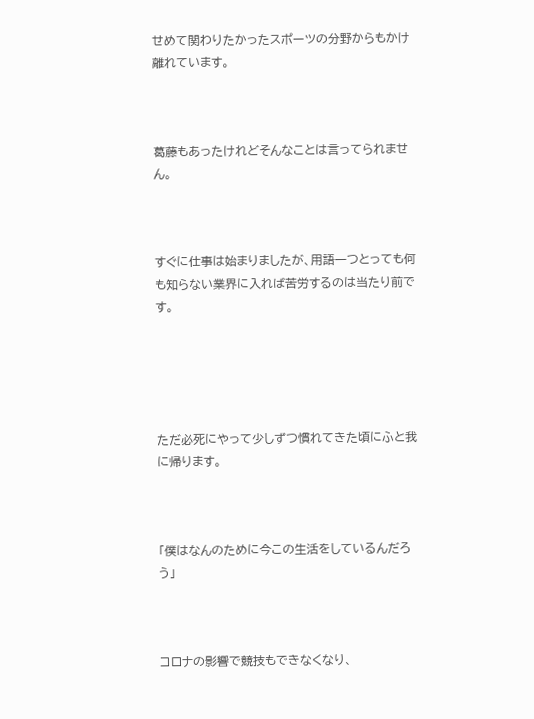せめて関わりたかったスポーツの分野からもかけ離れています。



葛藤もあったけれどそんなことは言ってられません。



すぐに仕事は始まりましたが、用語一つとっても何も知らない業界に入れば苦労するのは当たり前です。





ただ必死にやって少しずつ慣れてきた頃にふと我に帰ります。



「僕はなんのために今この生活をしているんだろう」



コロナの影響で競技もできなくなり、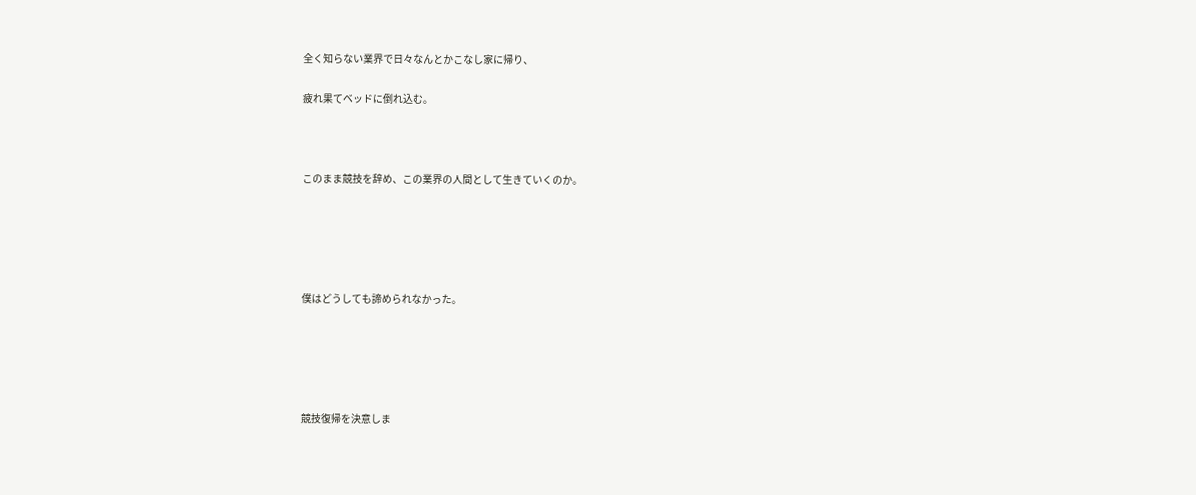全く知らない業界で日々なんとかこなし家に帰り、

疲れ果てベッドに倒れ込む。



このまま競技を辞め、この業界の人間として生きていくのか。





僕はどうしても諦められなかった。





競技復帰を決意しま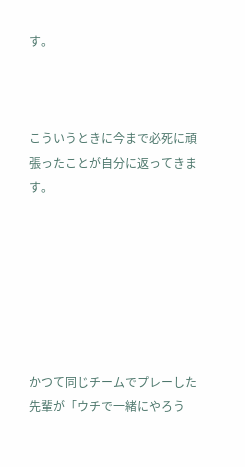す。



こういうときに今まで必死に頑張ったことが自分に返ってきます。







かつて同じチームでプレーした先輩が「ウチで一緒にやろう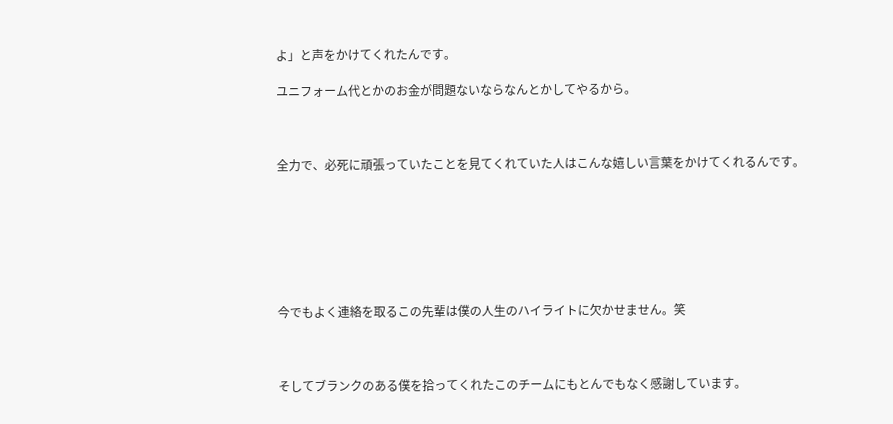よ」と声をかけてくれたんです。

ユニフォーム代とかのお金が問題ないならなんとかしてやるから。



全力で、必死に頑張っていたことを見てくれていた人はこんな嬉しい言葉をかけてくれるんです。







今でもよく連絡を取るこの先輩は僕の人生のハイライトに欠かせません。笑



そしてブランクのある僕を拾ってくれたこのチームにもとんでもなく感謝しています。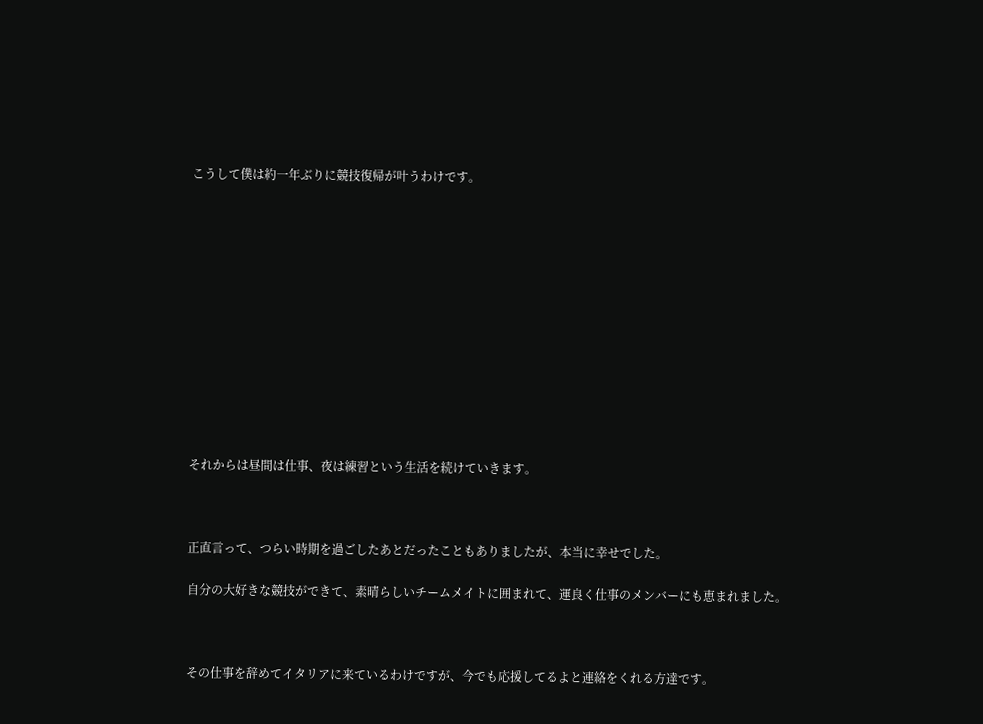こうして僕は約一年ぶりに競技復帰が叶うわけです。













それからは昼間は仕事、夜は練習という生活を続けていきます。



正直言って、つらい時期を過ごしたあとだったこともありましたが、本当に幸せでした。

自分の大好きな競技ができて、素晴らしいチームメイトに囲まれて、運良く仕事のメンバーにも恵まれました。



その仕事を辞めてイタリアに来ているわけですが、今でも応援してるよと連絡をくれる方達です。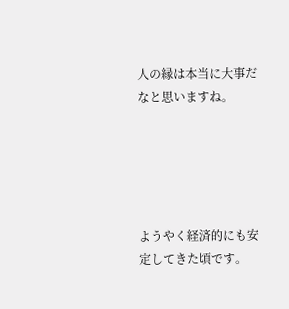人の縁は本当に大事だなと思いますね。





ようやく経済的にも安定してきた頃です。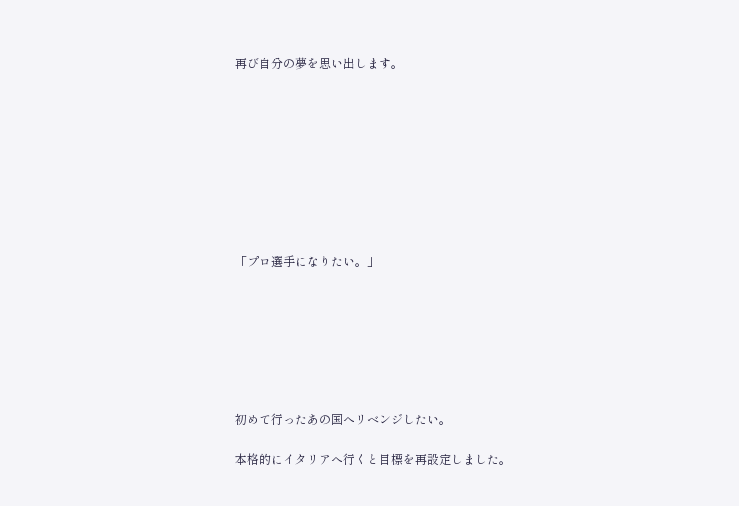再び自分の夢を思い出します。









「プロ選手になりたい。」







初めて行ったあの国へリベンジしたい。

本格的にイタリアへ行くと目標を再設定しました。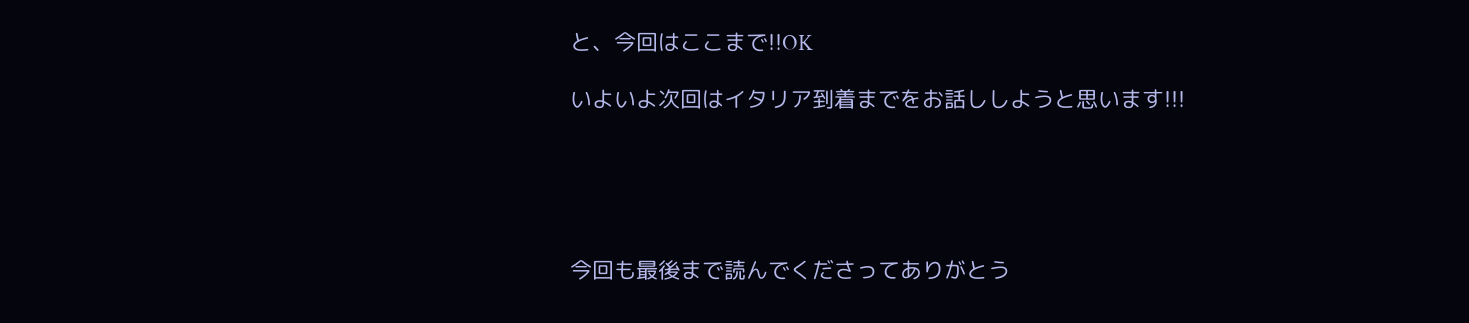と、今回はここまで!!OK

いよいよ次回はイタリア到着までをお話ししようと思います!!!





今回も最後まで読んでくださってありがとう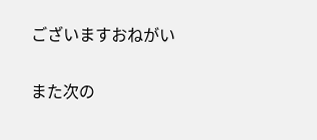ございますおねがい

また次の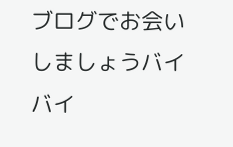ブログでお会いしましょうバイバイ